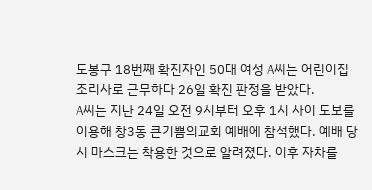도봉구 18번째 확진자인 50대 여성 A씨는 어린이집 조리사로 근무하다 26일 확진 판정을 받았다.
A씨는 지난 24일 오전 9시부터 오후 1시 사이 도보를 이용해 창3동 큰기쁨의교회 예배에 참석했다. 예배 당시 마스크는 착용한 것으로 알려졌다. 이후 자차를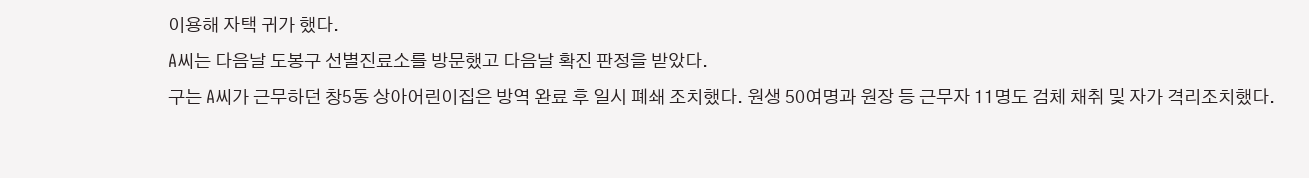이용해 자택 귀가 했다.
A씨는 다음날 도봉구 선별진료소를 방문했고 다음날 확진 판정을 받았다.
구는 A씨가 근무하던 창5동 상아어린이집은 방역 완료 후 일시 폐쇄 조치했다. 원생 50여명과 원장 등 근무자 11명도 검체 채취 및 자가 격리조치했다.